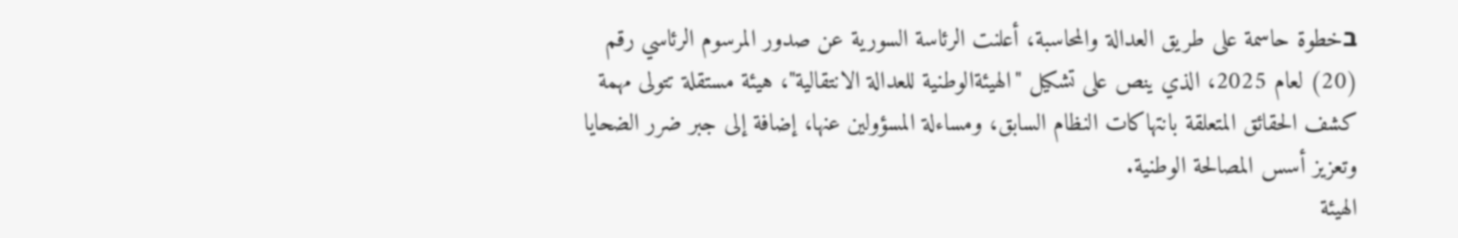בخطوة حاسمة على طريق العدالة والمحاسبة، أعلنت الرئاسة السورية عن صدور المرسوم الرئاسي رقم (20) لعام 2025، الذي ينص على تشكيل "الهيئةالوطنية للعدالة الانتقالية"، هيئة مستقلة تتولى مهمة كشف الحقائق المتعلقة بانتهاكات النظام السابق، ومساءلة المسؤولين عنها، إضافة إلى جبر ضرر الضحايا وتعزيز أسس المصالحة الوطنية.
الهيئة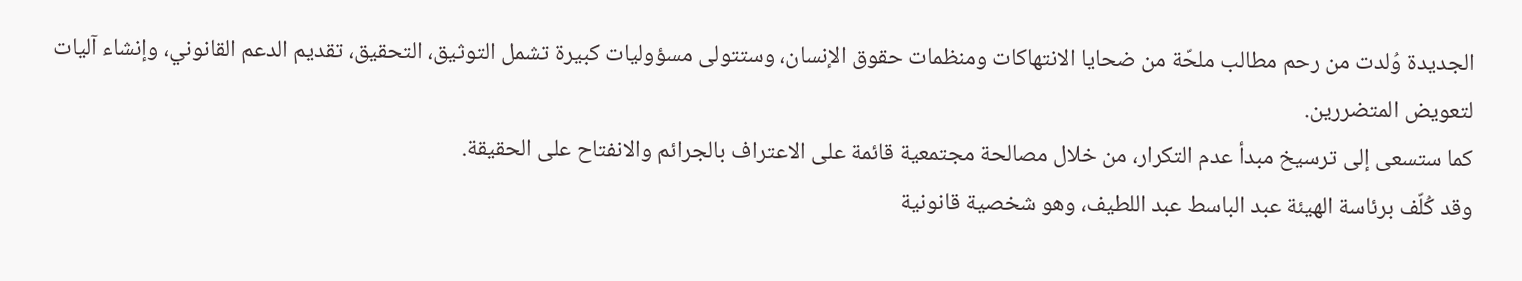الجديدة وُلدت من رحم مطالب ملحّة من ضحايا الانتهاكات ومنظمات حقوق الإنسان، وستتولى مسؤوليات كبيرة تشمل التوثيق، التحقيق، تقديم الدعم القانوني، وإنشاء آليات لتعويض المتضررين.
كما ستسعى إلى ترسيخ مبدأ عدم التكرار، من خلال مصالحة مجتمعية قائمة على الاعتراف بالجرائم والانفتاح على الحقيقة.
وقد كُلّف برئاسة الهيئة عبد الباسط عبد اللطيف، وهو شخصية قانونية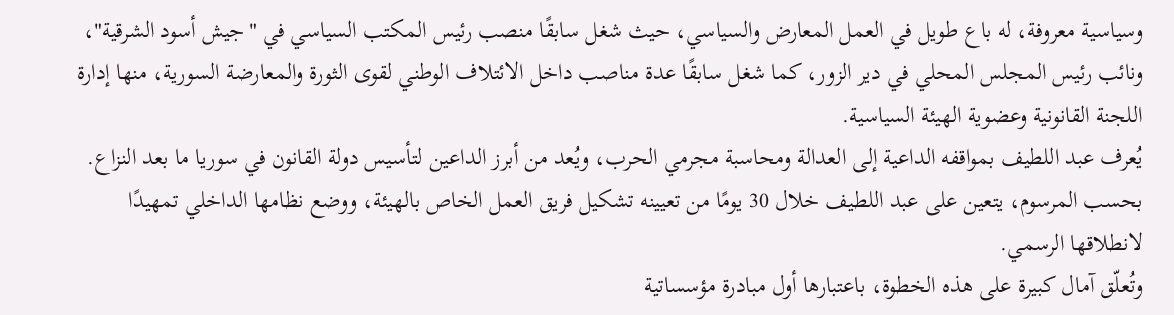وسياسية معروفة، له باع طويل في العمل المعارض والسياسي، حيث شغل سابقًا منصب رئيس المكتب السياسي في "جيش أسود الشرقية"، ونائب رئيس المجلس المحلي في دير الزور، كما شغل سابقًا عدة مناصب داخل الائتلاف الوطني لقوى الثورة والمعارضة السورية، منها إدارة اللجنة القانونية وعضوية الهيئة السياسية.
يُعرف عبد اللطيف بمواقفه الداعية إلى العدالة ومحاسبة مجرمي الحرب، ويُعد من أبرز الداعين لتأسيس دولة القانون في سوريا ما بعد النزاع.
بحسب المرسوم، يتعين على عبد اللطيف خلال 30 يومًا من تعيينه تشكيل فريق العمل الخاص بالهيئة، ووضع نظامها الداخلي تمهيدًا لانطلاقها الرسمي.
وتُعلّق آمال كبيرة على هذه الخطوة، باعتبارها أول مبادرة مؤسساتية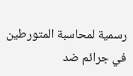رسمية لمحاسبة المتورطين في جرائم ضد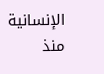الإنسانية منذ